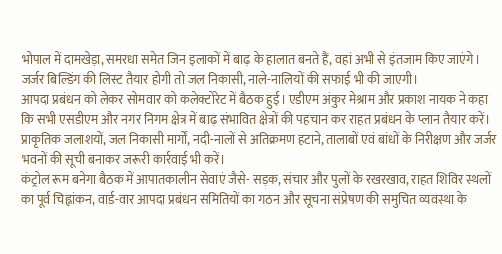भोपाल में दामखेड़ा, समरधा समेत जिन इलाकों में बाढ़ के हालात बनते हैं, वहां अभी से इंतजाम किए जाएंगे। जर्जर बिल्डिंग की लिस्ट तैयार होगी तो जल निकासी, नाले-नालियों की सफाई भी की जाएगी।
आपदा प्रबंधन को लेकर सोमवार को कलेक्टोरेट में बैठक हुई। एडीएम अंकुर मेश्राम और प्रकाश नायक ने कहा कि सभी एसडीएम और नगर निगम क्षेत्र में बाढ़ संभावित क्षेत्रों की पहचान कर राहत प्रबंधन के प्लान तैयार करें। प्राकृतिक जलाशयों, जल निकासी मार्गों, नदी-नालों से अतिक्रमण हटाने, तालाबों एवं बांधों के निरीक्षण और जर्जर भवनों की सूची बनाकर जरूरी कार्रवाई भी करें।
कंट्रोल रूम बनेगा बैठक में आपातकालीन सेवाएं जैसे- सड़क, संचार और पुलों के रखरखाव, राहत शिविर स्थलों का पूर्व चिह्नांकन, वार्ड-वार आपदा प्रबंधन समितियों का गठन और सूचना संप्रेषण की समुचित व्यवस्था के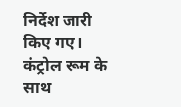निर्देश जारी किए गए। कंट्रोल रूम के साथ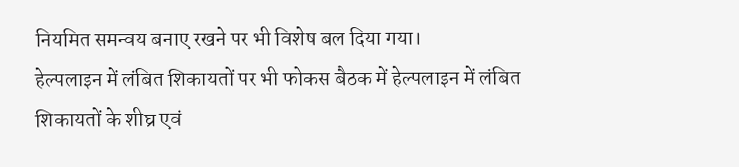नियमित समन्वय बनाए रखने पर भी विशेष बल दिया गया।
हेल्पलाइन में लंबित शिकायतों पर भी फोकस बैठक में हेल्पलाइन में लंबित शिकायतों के शीघ्र एवं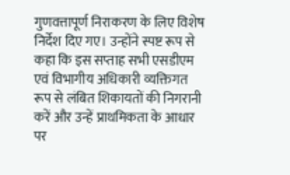गुणवत्तापूर्ण निराकरण के लिए विशेष निर्देश दिए गए। उन्होंने स्पष्ट रूप से कहा कि इस सप्ताह सभी एसडीएम एवं विभागीय अधिकारी व्यक्तिगत रूप से लंबित शिकायतों की निगरानी करें और उन्हें प्राथमिकता के आधार पर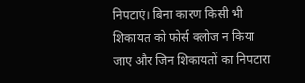निपटाएं। बिना कारण किसी भी शिकायत को फोर्स क्लोज न किया जाए और जिन शिकायतों का निपटारा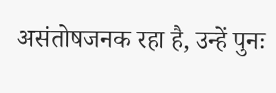असंतोषजनक रहा है, उन्हें पुनः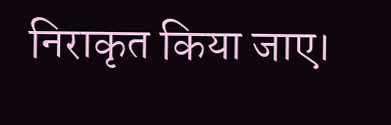निराकृत किया जाए।